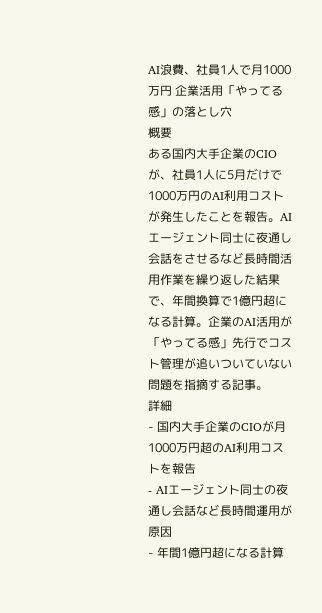AI浪費、社員1人で月1000万円 企業活用「やってる感」の落とし穴
概要
ある国内大手企業のCIOが、社員1人に5月だけで1000万円のAI利用コストが発生したことを報告。AIエージェント同士に夜通し会話をさせるなど長時間活用作業を繰り返した結果で、年間換算で1億円超になる計算。企業のAI活用が「やってる感」先行でコスト管理が追いついていない問題を指摘する記事。
詳細
- 国内大手企業のCIOが月1000万円超のAI利用コストを報告
- AIエージェント同士の夜通し会話など長時間運用が原因
- 年間1億円超になる計算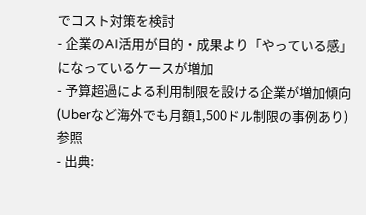でコスト対策を検討
- 企業のAI活用が目的・成果より「やっている感」になっているケースが増加
- 予算超過による利用制限を設ける企業が増加傾向(Uberなど海外でも月額1,500ドル制限の事例あり)
参照
- 出典: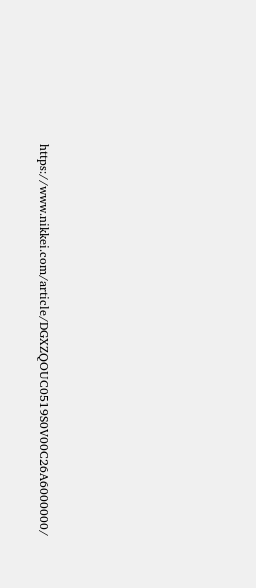https://www.nikkei.com/article/DGXZQOUC0519S0V00C26A6000000/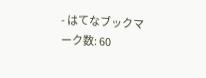- はてなブックマーク数: 60